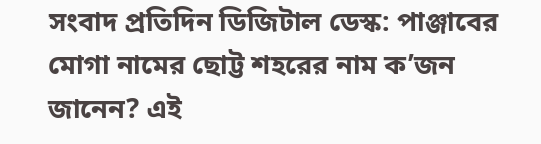সংবাদ প্রতিদিন ডিজিটাল ডেস্ক: পাঞ্জাবের মোগা নামের ছোট্ট শহরের নাম ক’জন জানেন? এই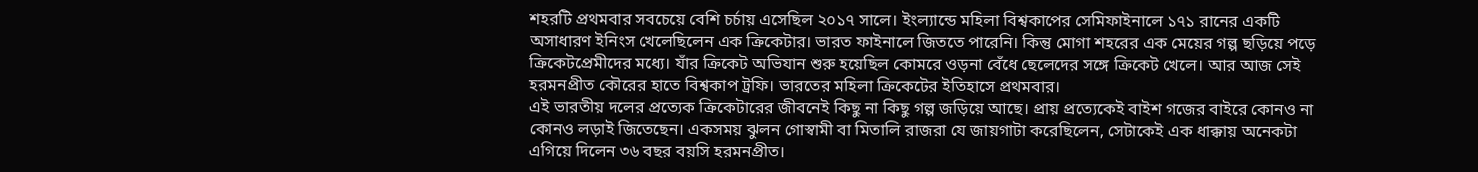শহরটি প্রথমবার সবচেয়ে বেশি চর্চায় এসেছিল ২০১৭ সালে। ইংল্যান্ডে মহিলা বিশ্বকাপের সেমিফাইনালে ১৭১ রানের একটি অসাধারণ ইনিংস খেলেছিলেন এক ক্রিকেটার। ভারত ফাইনালে জিততে পারেনি। কিন্তু মোগা শহরের এক মেয়ের গল্প ছড়িয়ে পড়ে ক্রিকেটপ্রেমীদের মধ্যে। যাঁর ক্রিকেট অভিযান শুরু হয়েছিল কোমরে ওড়না বেঁধে ছেলেদের সঙ্গে ক্রিকেট খেলে। আর আজ সেই হরমনপ্রীত কৌরের হাতে বিশ্বকাপ ট্রফি। ভারতের মহিলা ক্রিকেটের ইতিহাসে প্রথমবার।
এই ভারতীয় দলের প্রত্যেক ক্রিকেটারের জীবনেই কিছু না কিছু গল্প জড়িয়ে আছে। প্রায় প্রত্যেকেই বাইশ গজের বাইরে কোনও না কোনও লড়াই জিতেছেন। একসময় ঝুলন গোস্বামী বা মিতালি রাজরা যে জায়গাটা করেছিলেন, সেটাকেই এক ধাক্কায় অনেকটা এগিয়ে দিলেন ৩৬ বছর বয়সি হরমনপ্রীত।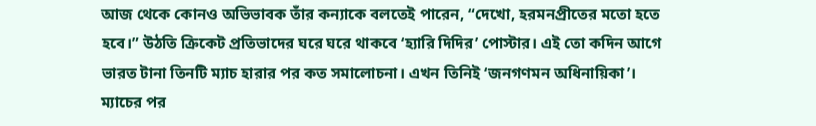আজ থেকে কোনও অভিভাবক তাঁর কন্যাকে বলতেই পারেন, “দেখো, হরমনপ্রীতের মতো হতে হবে।” উঠতি ক্রিকেট প্রতিভাদের ঘরে ঘরে থাকবে ‘হ্যারি দিদির’ পোস্টার। এই তো কদিন আগে ভারত টানা তিনটি ম্যাচ হারার পর কত সমালোচনা। এখন তিনিই ‘জনগণমন অধিনায়িকা’।
ম্যাচের পর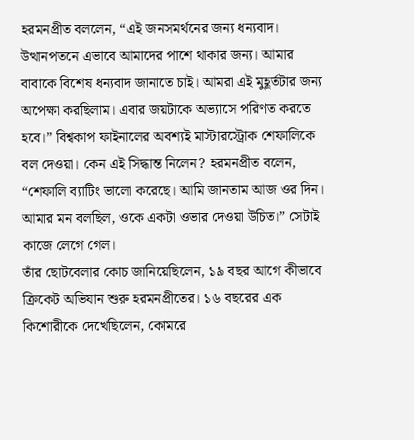হরমনপ্রীত বললেন, “এই জনসমর্থনের জন্য ধন্যবাদ। উত্থানপতনে এভাবে আমাদের পাশে থাকার জন্য। আমার বাবাকে বিশেষ ধন্যবাদ জানাতে চাই। আমরা এই মুহূর্তটার জন্য অপেক্ষা করছিলাম। এবার জয়টাকে অভ্যাসে পরিণত করতে হবে।” বিশ্বকাপ ফাইনালের অবশ্যই মাস্টারস্ট্রোক শেফালিকে বল দেওয়া। কেন এই সিদ্ধান্ত নিলেন? হরমনপ্রীত বলেন, “শেফালি ব্যাটিং ভালো করেছে। আমি জানতাম আজ ওর দিন। আমার মন বলছিল, ওকে একটা ওভার দেওয়া উচিত।” সেটাই কাজে লেগে গেল।
তাঁর ছোটবেলার কোচ জানিয়েছিলেন, ১৯ বছর আগে কীভাবে ক্রিকেট অভিযান শুরু হরমনপ্রীতের। ১৬ বছরের এক কিশোরীকে দেখেছিলেন, কোমরে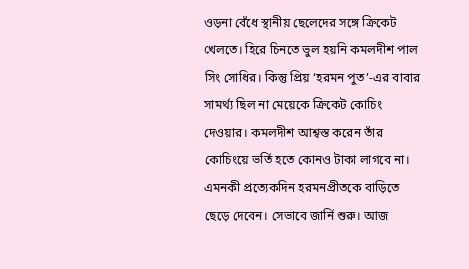ওড়না বেঁধে স্থানীয় ছেলেদের সঙ্গে ক্রিকেট খেলতে। হিরে চিনতে ভুল হয়নি কমলদীশ পাল সিং সোধির। কিন্তু প্রিয় ‘হরমন পুত’-এর বাবার সামর্থ্য ছিল না মেয়েকে ক্রিকেট কোচিং দেওয়ার। কমলদীশ আশ্বস্ত করেন তাঁর কোচিংয়ে ভর্তি হতে কোনও টাকা লাগবে না। এমনকী প্রত্যেকদিন হরমনপ্রীতকে বাড়িতে ছেড়ে দেবেন। সেভাবে জার্নি শুরু। আজ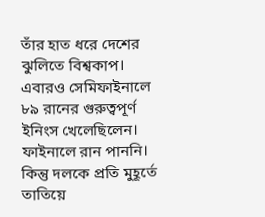তাঁর হাত ধরে দেশের ঝুলিতে বিশ্বকাপ। এবারও সেমিফাইনালে ৮৯ রানের গুরুত্বপূর্ণ ইনিংস খেলেছিলেন। ফাইনালে রান পাননি। কিন্তু দলকে প্রতি মুহূর্তে তাতিয়ে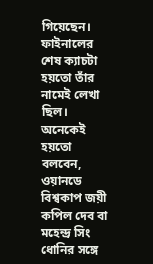গিয়েছেন। ফাইনালের শেষ ক্যাচটা হয়তো তাঁর নামেই লেখা ছিল। অনেকেই হয়তো বলবেন, ওয়ানডে বিশ্বকাপ জয়ী কপিল দেব বা মহেন্দ্র সিং ধোনির সঙ্গে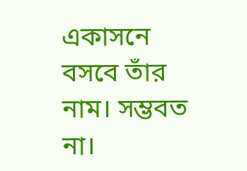একাসনে বসবে তাঁর নাম। সম্ভবত না।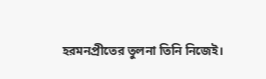হরমনপ্রীতের তুলনা তিনি নিজেই।